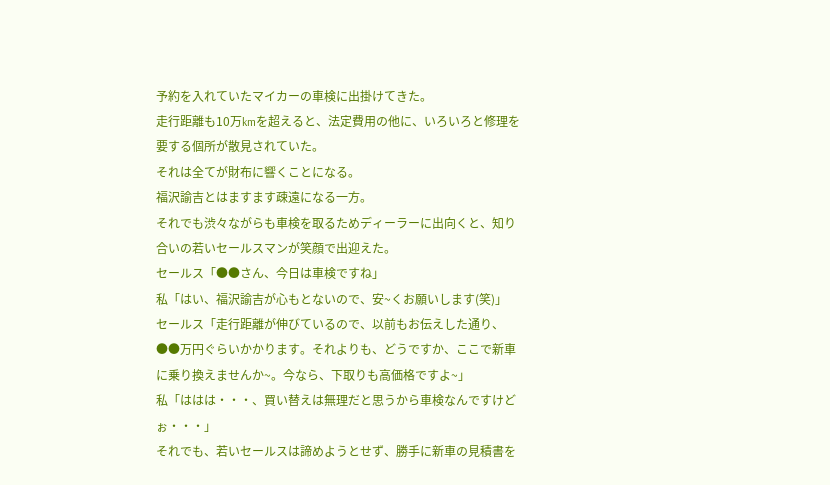予約を入れていたマイカーの車検に出掛けてきた。
走行距離も10万kmを超えると、法定費用の他に、いろいろと修理を要する個所が散見されていた。
それは全てが財布に響くことになる。
福沢諭吉とはますます疎遠になる一方。
それでも渋々ながらも車検を取るためディーラーに出向くと、知り合いの若いセールスマンが笑顔で出迎えた。
セールス「●●さん、今日は車検ですね」
私「はい、福沢諭吉が心もとないので、安~くお願いします(笑)」
セールス「走行距離が伸びているので、以前もお伝えした通り、●●万円ぐらいかかります。それよりも、どうですか、ここで新車に乗り換えませんか~。今なら、下取りも高価格ですよ~」
私「ははは・・・、買い替えは無理だと思うから車検なんですけどぉ・・・」
それでも、若いセールスは諦めようとせず、勝手に新車の見積書を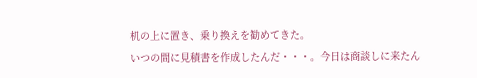机の上に置き、乗り換えを勧めてきた。
いつの間に見積書を作成したんだ・・・。今日は商談しに来たん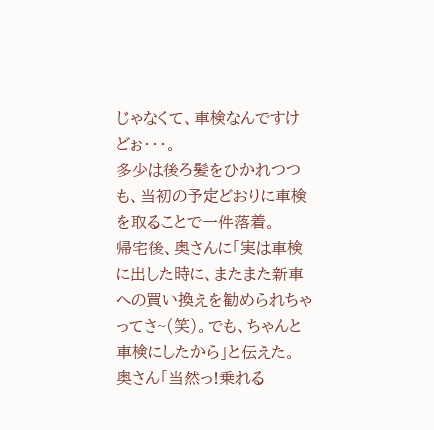じゃなくて、車検なんですけどぉ・・・。
多少は後ろ髪をひかれつつも、当初の予定どおりに車検を取ることで一件落着。
帰宅後、奥さんに「実は車検に出した時に、またまた新車への買い換えを勧められちゃってさ~(笑)。でも、ちゃんと車検にしたから」と伝えた。
奥さん「当然っ!乗れる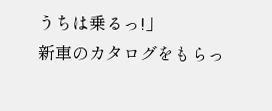うちは乗るっ!」
新車のカタログをもらっ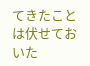てきたことは伏せておいた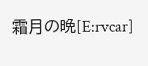霜月の晩[E:rvcar]